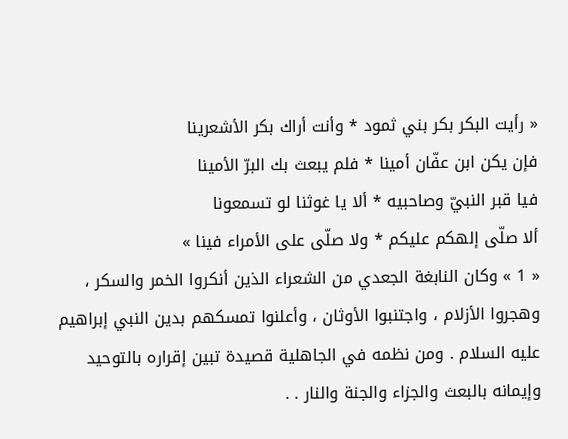« رأيت البكر بكر بني ثمود * وأنت أراك بكر الأشعرينا
فإن يكن ابن عفّان أمينا * فلم يبعث بك البرّ الأمينا
فيا قبر النبيّ وصاحبيه * ألا يا غوثنا لو تسمعونا
ألا صلّى إلهكم عليكم * ولا صلّى على الأمراء فينا »
« 1 » وكان النابغة الجعدي من الشعراء الذين أنكروا الخمر والسكر ، وهجروا الأزلام ، واجتنبوا الأوثان ، وأعلنوا تمسكهم بدين النبي إبراهيم عليه السلام . ومن نظمه في الجاهلية قصيدة تبين إقراره بالتوحيد وإيمانه بالبعث والجزاء والجنة والنار . .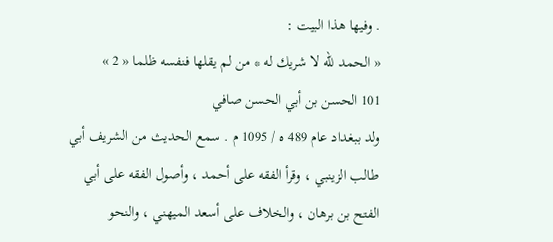. وفيها هذا البيت :
« الحمد للّه لا شريك له * من لم يقلها فنفسه ظلما « 2 »
101 الحسن بن أبي الحسن صافي
ولد ببغداد عام 489 ه / 1095 م . سمع الحديث من الشريف أبي طالب الزينبي ، وقرأ الفقه على أحمد ، وأصول الفقه على أبي الفتح بن برهان ، والخلاف على أسعد الميهني ، والنحو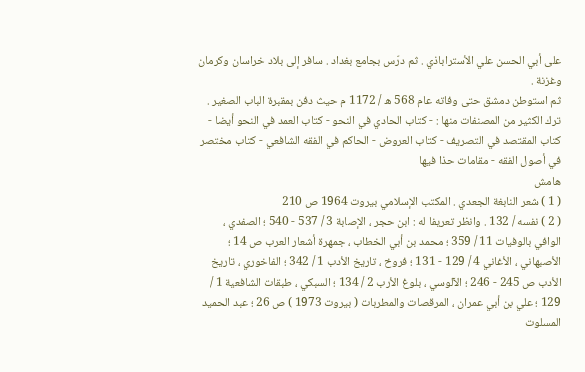على أبي الحسن علي الأستراباذي . ثم درّس بجامع بغداد . سافر إلى بلاد خراسان وكرمان وغزنة .
ثم استوطن دمشق حتى وفاته عام 568 ه / 1172 م حيث دفن بمقبرة الباب الصغير . ترك الكثير من المصنفات منها : - كتاب الحادي في النحو - كتاب العمد في النحو أيضا - كتاب المقتصد في التصريف - كتاب العروض - الحاكم في الفقه الشافعي - كتاب مختصر في أصول الفقه - مقامات حذا فيها
هامش
( 1 ) شعر النابغة الجعدي . المكتب الإسلامي بيروت 1964 ص 210
( 2 ) نفسه / 132 . وانظر تعريفا له : ابن حجر ، الإصابة 3 / 537 - 540 ؛ الصفدي ، الوافي بالوفيات 11 / 359 ؛ محمد بن أبي الخطاب ، جمهرة أشعار العرب ص 14 ؛ الأصبهاني ، الأغاني 4 / 129 - 131 ؛ فروخ ، تاريخ الأدب 1 / 342 ؛ الفاخوري ، تاريخ الأدب ص 245 - 246 ؛ الآلوسي ، بلوغ الأرب 2 / 134 ؛ السبكي ، طبقات الشافعية 1 / 129 ؛ علي بن أبي عمران ، المرقصات والمطربات ( بيروت 1973 ) ص 26 ؛ عبد الحميد المسلوت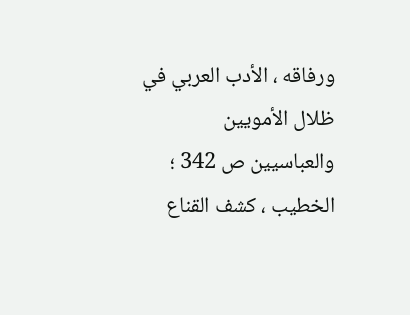ورفاقه ، الأدب العربي في ظلال الأمويين والعباسيين ص 342 ؛ الخطيب ، كشف القناع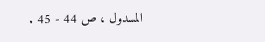المسدول ، ص 44 - 45 .